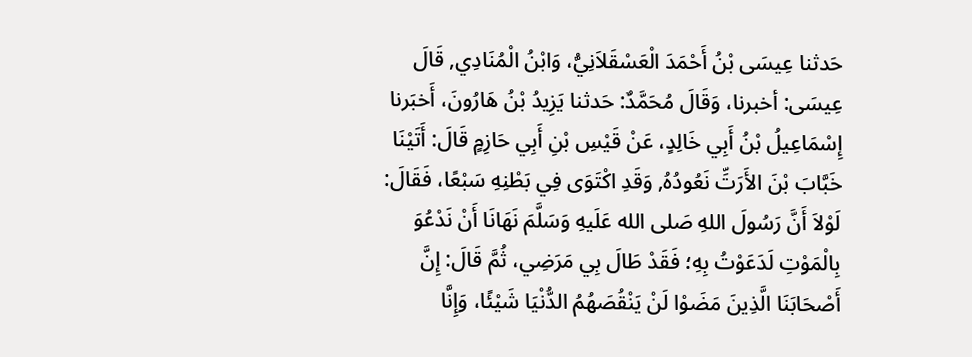حَدثنا عِيسَى بْنُ أَحْمَدَ الْعَسْقَلاَنِيُّ، وَابْنُ الْمُنَادِي, قَالَ عِيسَى: أخبرنا، وَقَالَ مُحَمَّدٌ: حَدثنا يَزِيدُ بْنُ هَارُونَ، أَخبَرنا إِسْمَاعِيلُ بْنُ أَبِي خَالِدٍ، عَنْ قَيْسِ بْنِ أَبِي حَازِمٍ قَالَ: أَتَيْنَا خَبَّابَ بْنَ الأَرَتِّ نَعُودُهُ, وَقَدِ اكْتَوَى فِي بَطْنِهِ سَبْعًا، فَقَالَ: لَوْلاَ أَنَّ رَسُولَ اللهِ صَلى الله عَلَيهِ وَسَلَّمَ نَهَانَا أَنْ نَدْعُوَ بِالْمَوْتِ لَدَعَوْتُ بِهِ؛ فَقَدْ طَالَ بِي مَرَضِي، ثُمَّ قَالَ: إِنَّ أَصْحَابَنَا الَّذِينَ مَضَوْا لَنْ يَنْقُصَهُمُ الدُّنْيَا شَيْئًا، وَإِنَّا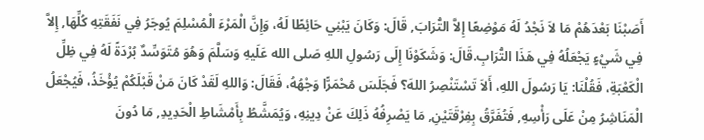أَصَبْنَا بَعْدَهُمْ مَا لاَ نَجْدُ لَهُ مَوْضِعًا إِلاَّ التُّرَابَ, قَالَ: وَكَانَ يَبْنِي حَائِطًا لَهُ، وَإِنَّ الْمَرْءَ الْمُسْلِمَ يُوجَرُ فِي نَفَقَتِهِ كُلِّهَا, إِلاَّ فِي شَيْءٍ يَجْعَلُهُ فِي هَذَا التُّرَابِ.قَالَ: وَشَكَوْنَا إِلَى رَسُولِ اللهِ صَلى الله عَلَيهِ وَسَلَّمَ وَهُوَ مُتَوَسِّدٌ بُرْدَةً لَهُ فِي ظِلِّ الْكَعْبَةِ، فَقُلْنَا: يَا رَسُولَ اللهِ، أَلاَ تَسْتَنْصِرُ اللهَ؟ فَجَلَسَ مُحْمَرًّا وَجْهُهُ، فَقَالَ: وَاللهِ لَقَدْ كَانَ مَنْ قَبْلَكُمْ يُؤْخَذُ، فَيُجْعَلُ الْمَنَاشِرُ مِنْ عَلَى رَأْسِهِ, فَتُفَرَّقُ بِفِرْقَتَيْنِ, مَا يَصْرِفُهُ ذَلِكَ عَنْ دِينِهِ، وَيُمَشَّطُ بِأَمْشَاطِ الْحَدِيدِ, مَا دُونَ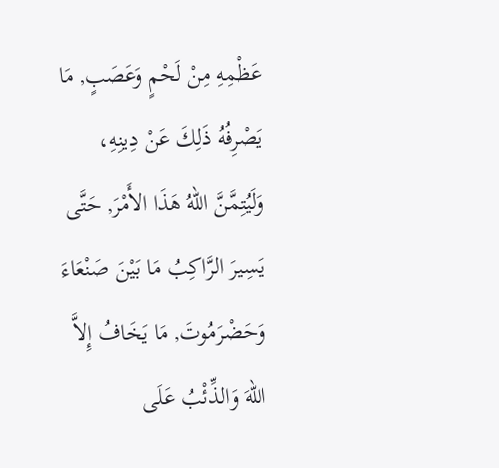عَظْمِهِ مِنْ لَحْمٍ وَعَصَبٍ, مَا يَصْرِفُهُ ذَلِكَ عَنْ دِينِهِ، وَلَيُتِمَّنَّ اللهُ هَذَا الأَمْرَ, حَتَّى يَسِيرَ الرَّاكِبُ مَا بَيْنَ صَنْعَاءَ وَحَضْرَمُوتَ, مَا يَخَافُ إِلاَّ اللهَ وَالذِّئْبُ عَلَى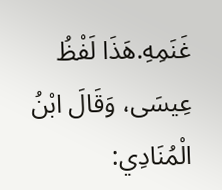غَنَمِهِ.هَذَا لَفْظُ عِيسَى، وَقَالَ ابْنُ الْمُنَادِي: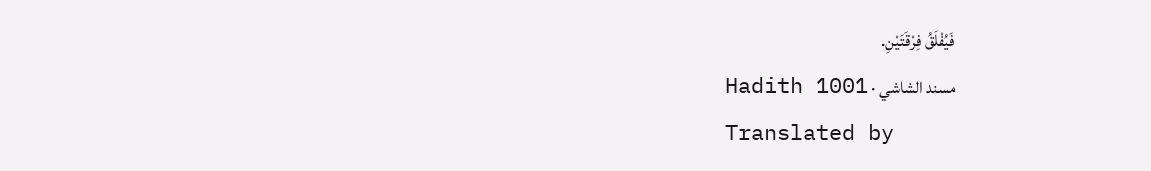فَيُفْلَقُ فِرْقَتَيْنِ.
مسند الشاشي · Hadith 1001
Translated by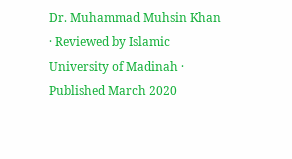Dr. Muhammad Muhsin Khan · Reviewed by Islamic University of Madinah · Published March 2020